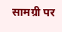सामग्री पर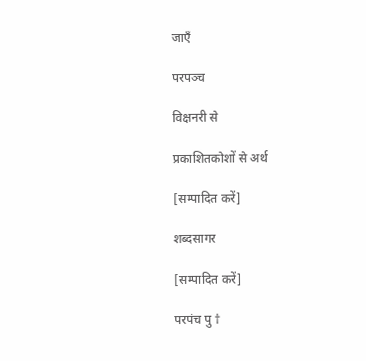जाएँ

परपञ्च

विक्षनरी से

प्रकाशितकोशों से अर्थ

[सम्पादित करें]

शब्दसागर

[सम्पादित करें]

परपंच पु †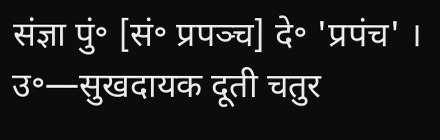संज्ञा पुं॰ [सं॰ प्रपञ्च] दे॰ 'प्रपंच' । उ॰—सुखदायक दूती चतुर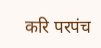करि परपंच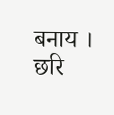बनाय । छरि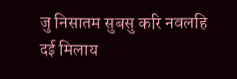जु निसातम सुबसु करि नवलहि दई मिलाय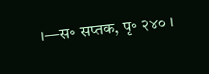।—स॰ सप्तक, पृ॰ २४० ।